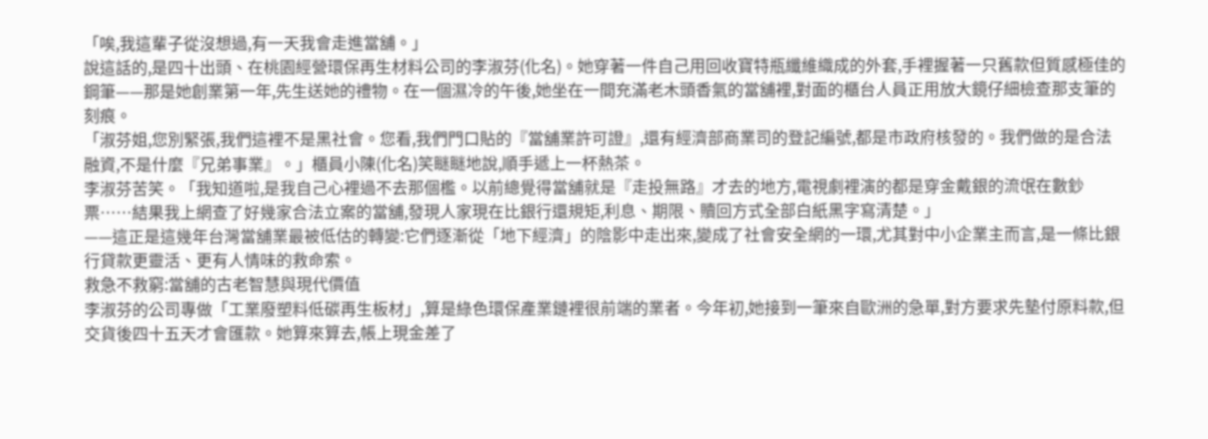「唉,我這輩子從沒想過,有一天我會走進當舖。」
說這話的,是四十出頭、在桃園經營環保再生材料公司的李淑芬(化名)。她穿著一件自己用回收寶特瓶纖維織成的外套,手裡握著一只舊款但質感極佳的鋼筆——那是她創業第一年,先生送她的禮物。在一個濕冷的午後,她坐在一間充滿老木頭香氣的當舖裡,對面的櫃台人員正用放大鏡仔細檢查那支筆的刻痕。
「淑芬姐,您別緊張,我們這裡不是黑社會。您看,我們門口貼的『當舖業許可證』,還有經濟部商業司的登記編號,都是市政府核發的。我們做的是合法融資,不是什麼『兄弟事業』。」櫃員小陳(化名)笑瞇瞇地說,順手遞上一杯熱茶。
李淑芬苦笑。「我知道啦,是我自己心裡過不去那個檻。以前總覺得當舖就是『走投無路』才去的地方,電視劇裡演的都是穿金戴銀的流氓在數鈔票……結果我上網查了好幾家合法立案的當舖,發現人家現在比銀行還規矩,利息、期限、贖回方式全部白紙黑字寫清楚。」
——這正是這幾年台灣當舖業最被低估的轉變:它們逐漸從「地下經濟」的陰影中走出來,變成了社會安全網的一環,尤其對中小企業主而言,是一條比銀行貸款更靈活、更有人情味的救命索。
救急不救窮:當舖的古老智慧與現代價值
李淑芬的公司專做「工業廢塑料低碳再生板材」,算是綠色環保產業鏈裡很前端的業者。今年初,她接到一筆來自歐洲的急單,對方要求先墊付原料款,但交貨後四十五天才會匯款。她算來算去,帳上現金差了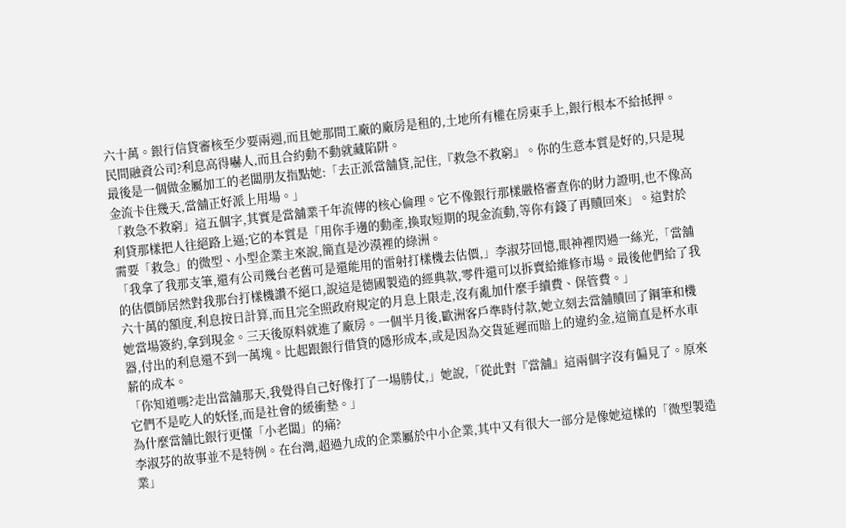六十萬。銀行信貸審核至少要兩週,而且她那間工廠的廠房是租的,土地所有權在房東手上,銀行根本不給抵押。民間融資公司?利息高得嚇人,而且合約動不動就藏陷阱。
最後是一個做金屬加工的老闆朋友指點她:「去正派當舖貸,記住,『救急不救窮』。你的生意本質是好的,只是現金流卡住幾天,當舖正好派上用場。」
「救急不救窮」這五個字,其實是當舖業千年流傳的核心倫理。它不像銀行那樣嚴格審查你的財力證明,也不像高利貸那樣把人往絕路上逼;它的本質是「用你手邊的動產,換取短期的現金流動,等你有錢了再贖回來」。這對於需要「救急」的微型、小型企業主來說,簡直是沙漠裡的綠洲。
「我拿了我那支筆,還有公司幾台老舊可是還能用的雷射打樣機去估價,」李淑芬回憶,眼神裡閃過一絲光,「當舖的估價師居然對我那台打樣機讚不絕口,說這是德國製造的經典款,零件還可以拆賣給維修市場。最後他們給了我六十萬的額度,利息按日計算,而且完全照政府規定的月息上限走,沒有亂加什麼手續費、保管費。」
她當場簽約,拿到現金。三天後原料就進了廠房。一個半月後,歐洲客戶準時付款,她立刻去當舖贖回了鋼筆和機器,付出的利息還不到一萬塊。比起跟銀行借貸的隱形成本,或是因為交貨延遲而賠上的違約金,這簡直是杯水車薪的成本。
「你知道嗎?走出當舖那天,我覺得自己好像打了一場勝仗,」她說,「從此對『當舖』這兩個字沒有偏見了。原來它們不是吃人的妖怪,而是社會的緩衝墊。」
為什麼當舖比銀行更懂「小老闆」的痛?
李淑芬的故事並不是特例。在台灣,超過九成的企業屬於中小企業,其中又有很大一部分是像她這樣的「微型製造業」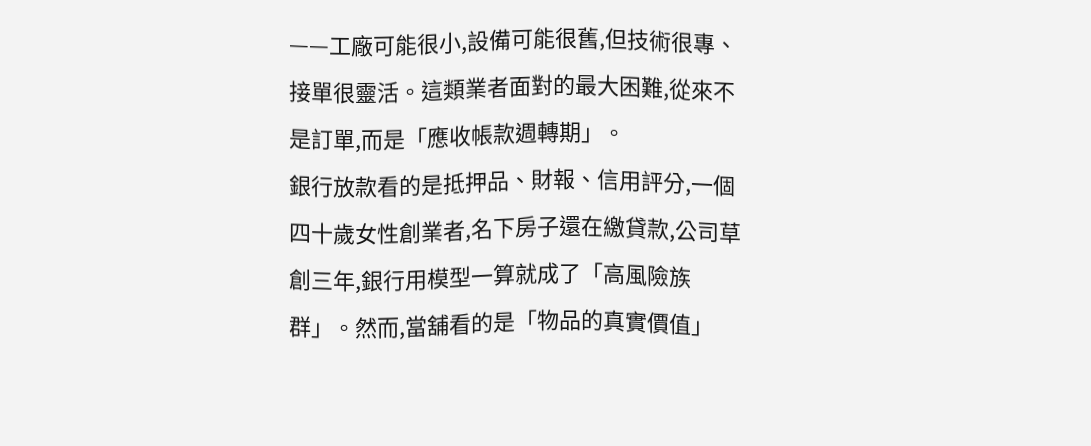——工廠可能很小,設備可能很舊,但技術很專、接單很靈活。這類業者面對的最大困難,從來不是訂單,而是「應收帳款週轉期」。
銀行放款看的是抵押品、財報、信用評分,一個四十歲女性創業者,名下房子還在繳貸款,公司草創三年,銀行用模型一算就成了「高風險族群」。然而,當舖看的是「物品的真實價值」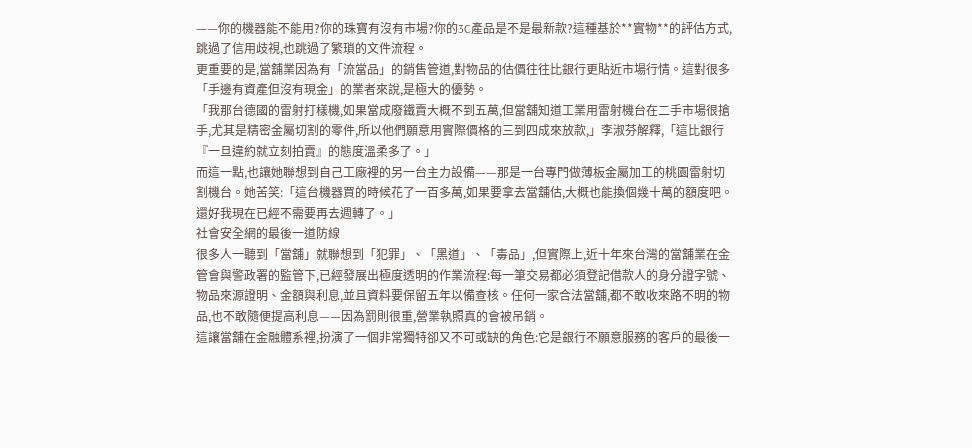——你的機器能不能用?你的珠寶有沒有市場?你的3C產品是不是最新款?這種基於**實物**的評估方式,跳過了信用歧視,也跳過了繁瑣的文件流程。
更重要的是,當舖業因為有「流當品」的銷售管道,對物品的估價往往比銀行更貼近市場行情。這對很多「手邊有資產但沒有現金」的業者來說,是極大的優勢。
「我那台德國的雷射打樣機,如果當成廢鐵賣大概不到五萬,但當舖知道工業用雷射機台在二手市場很搶手,尤其是精密金屬切割的零件,所以他們願意用實際價格的三到四成來放款,」李淑芬解釋,「這比銀行『一旦違約就立刻拍賣』的態度溫柔多了。」
而這一點,也讓她聯想到自己工廠裡的另一台主力設備——那是一台專門做薄板金屬加工的桃園雷射切割機台。她苦笑:「這台機器買的時候花了一百多萬,如果要拿去當舖估,大概也能換個幾十萬的額度吧。還好我現在已經不需要再去週轉了。」
社會安全網的最後一道防線
很多人一聽到「當舖」就聯想到「犯罪」、「黑道」、「毒品」,但實際上,近十年來台灣的當舖業在金管會與警政署的監管下,已經發展出極度透明的作業流程:每一筆交易都必須登記借款人的身分證字號、物品來源證明、金額與利息,並且資料要保留五年以備查核。任何一家合法當舖,都不敢收來路不明的物品,也不敢隨便提高利息——因為罰則很重,營業執照真的會被吊銷。
這讓當舖在金融體系裡,扮演了一個非常獨特卻又不可或缺的角色:它是銀行不願意服務的客戶的最後一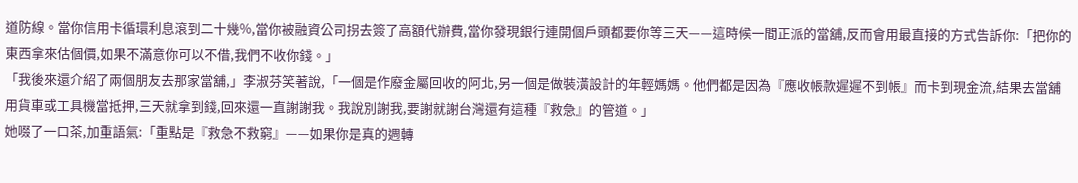道防線。當你信用卡循環利息滾到二十幾%,當你被融資公司拐去簽了高額代辦費,當你發現銀行連開個戶頭都要你等三天——這時候一間正派的當舖,反而會用最直接的方式告訴你:「把你的東西拿來估個價,如果不滿意你可以不借,我們不收你錢。」
「我後來還介紹了兩個朋友去那家當舖,」李淑芬笑著說,「一個是作廢金屬回收的阿北,另一個是做裝潢設計的年輕媽媽。他們都是因為『應收帳款遲遲不到帳』而卡到現金流,結果去當舖用貨車或工具機當抵押,三天就拿到錢,回來還一直謝謝我。我說別謝我,要謝就謝台灣還有這種『救急』的管道。」
她啜了一口茶,加重語氣:「重點是『救急不救窮』——如果你是真的週轉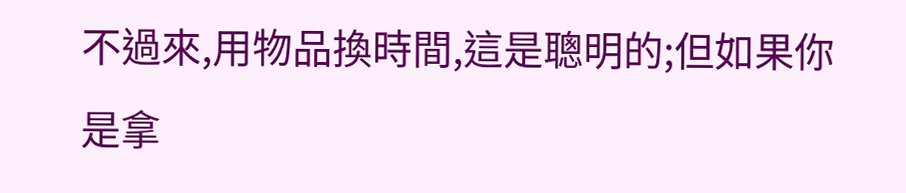不過來,用物品換時間,這是聰明的;但如果你是拿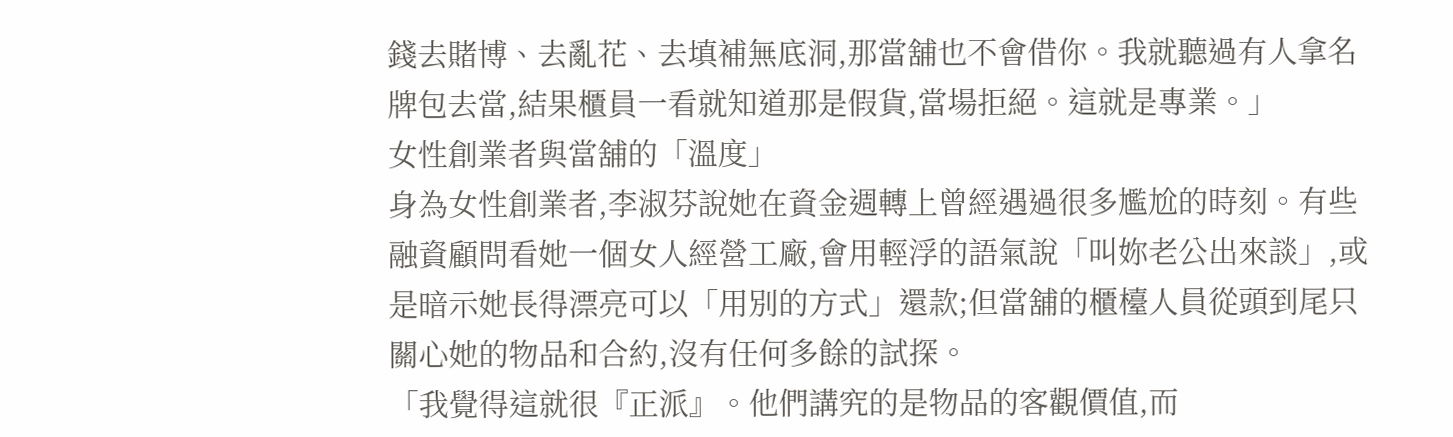錢去賭博、去亂花、去填補無底洞,那當舖也不會借你。我就聽過有人拿名牌包去當,結果櫃員一看就知道那是假貨,當場拒絕。這就是專業。」
女性創業者與當舖的「溫度」
身為女性創業者,李淑芬說她在資金週轉上曾經遇過很多尷尬的時刻。有些融資顧問看她一個女人經營工廠,會用輕浮的語氣說「叫妳老公出來談」,或是暗示她長得漂亮可以「用別的方式」還款;但當舖的櫃檯人員從頭到尾只關心她的物品和合約,沒有任何多餘的試探。
「我覺得這就很『正派』。他們講究的是物品的客觀價值,而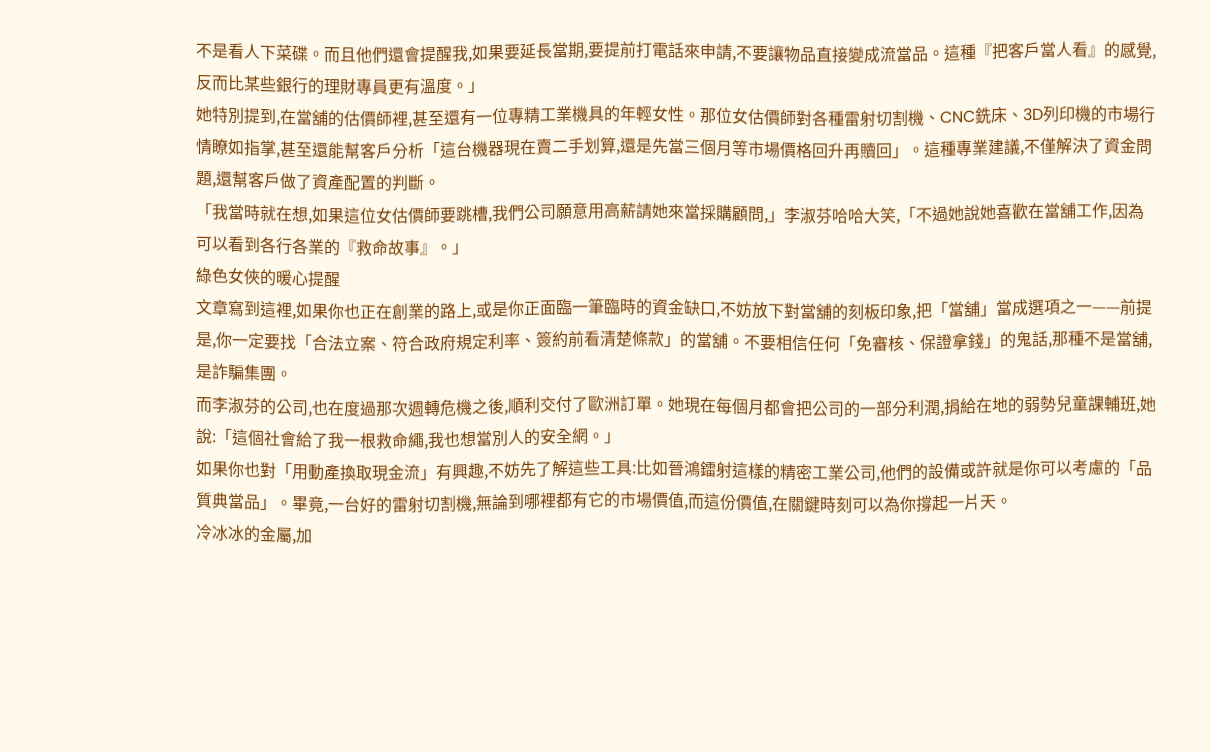不是看人下菜碟。而且他們還會提醒我,如果要延長當期,要提前打電話來申請,不要讓物品直接變成流當品。這種『把客戶當人看』的感覺,反而比某些銀行的理財專員更有溫度。」
她特別提到,在當舖的估價師裡,甚至還有一位專精工業機具的年輕女性。那位女估價師對各種雷射切割機、CNC銑床、3D列印機的市場行情瞭如指掌,甚至還能幫客戶分析「這台機器現在賣二手划算,還是先當三個月等市場價格回升再贖回」。這種專業建議,不僅解決了資金問題,還幫客戶做了資產配置的判斷。
「我當時就在想,如果這位女估價師要跳槽,我們公司願意用高薪請她來當採購顧問,」李淑芬哈哈大笑,「不過她說她喜歡在當舖工作,因為可以看到各行各業的『救命故事』。」
綠色女俠的暖心提醒
文章寫到這裡,如果你也正在創業的路上,或是你正面臨一筆臨時的資金缺口,不妨放下對當舖的刻板印象,把「當舖」當成選項之一——前提是,你一定要找「合法立案、符合政府規定利率、簽約前看清楚條款」的當舖。不要相信任何「免審核、保證拿錢」的鬼話,那種不是當舖,是詐騙集團。
而李淑芬的公司,也在度過那次週轉危機之後,順利交付了歐洲訂單。她現在每個月都會把公司的一部分利潤,捐給在地的弱勢兒童課輔班,她說:「這個社會給了我一根救命繩,我也想當別人的安全網。」
如果你也對「用動產換取現金流」有興趣,不妨先了解這些工具:比如晉鴻鐳射這樣的精密工業公司,他們的設備或許就是你可以考慮的「品質典當品」。畢竟,一台好的雷射切割機,無論到哪裡都有它的市場價值,而這份價值,在關鍵時刻可以為你撐起一片天。
冷冰冰的金屬,加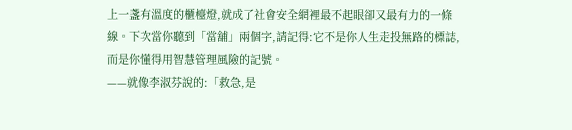上一盞有溫度的櫃檯燈,就成了社會安全網裡最不起眼卻又最有力的一條線。下次當你聽到「當舖」兩個字,請記得:它不是你人生走投無路的標誌,而是你懂得用智慧管理風險的記號。
——就像李淑芬說的:「救急,是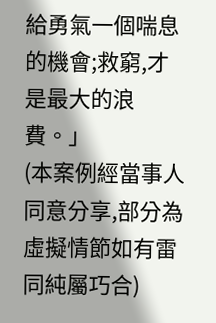給勇氣一個喘息的機會;救窮,才是最大的浪費。」
(本案例經當事人同意分享,部分為虛擬情節如有雷同純屬巧合)